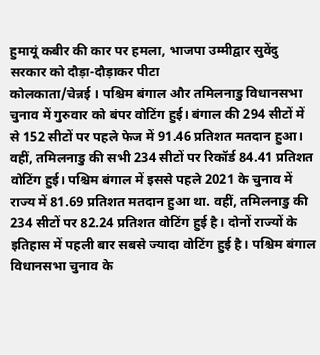हुमायूं कबीर की कार पर हमला, भाजपा उम्मीद्वार सुवेंदु सरकार को दौड़ा-दौड़ाकर पीटा
कोलकाता/चेन्नई । पश्चिम बंगाल और तमिलनाडु विधानसभा चुनाव में गुरुवार को बंपर वोटिंग हुई। बंगाल की 294 सीटों में से 152 सीटों पर पहले फेज में 91.46 प्रतिशत मतदान हुआ। वहीं, तमिलनाडु की सभी 234 सीटों पर रिकॉर्ड 84.41 प्रतिशत वोटिंग हुई। पश्चिम बंगाल में इससे पहले 2021 के चुनाव में राज्य में 81.69 प्रतिशत मतदान हुआ था. वहीं, तमिलनाडु की 234 सीटों पर 82.24 प्रतिशत वोटिंग हुई है। दोनों राज्यों के इतिहास में पहली बार सबसे ज्यादा वोटिंग हुई है। पश्चिम बंगाल विधानसभा चुनाव के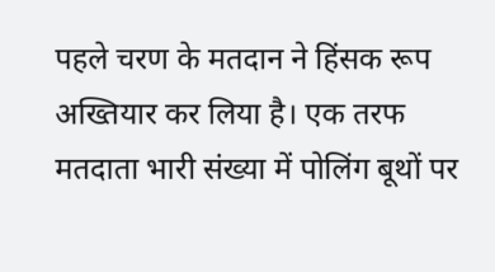पहले चरण के मतदान ने हिंसक रूप अख्तियार कर लिया है। एक तरफ मतदाता भारी संख्या में पोलिंग बूथों पर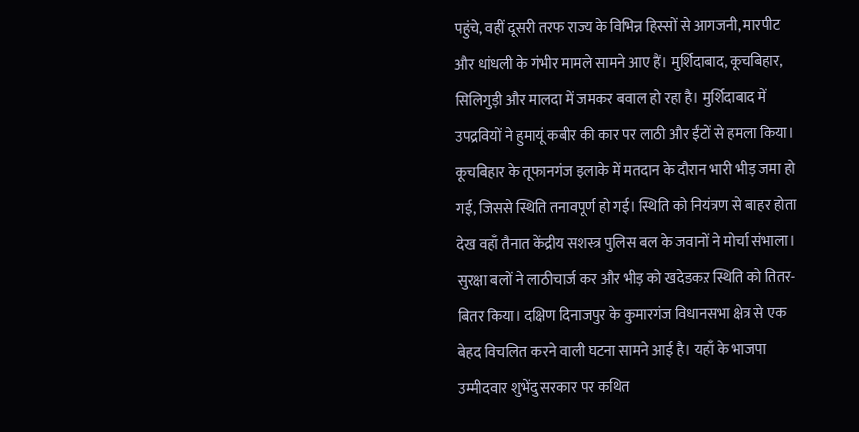पहुंचे, वहीं दूसरी तरफ राज्य के विभिन्न हिस्सों से आगजनी, मारपीट और धांधली के गंभीर मामले सामने आए हैं। मुर्शिदाबाद, कूचबिहार, सिलिगुड़ी और मालदा में जमकर बवाल हो रहा है। मुर्शिदाबाद में उपद्रवियों ने हुमायूं कबीर की कार पर लाठी और ईंटों से हमला किया। कूचबिहार के तूफानगंज इलाके में मतदान के दौरान भारी भीड़ जमा हो गई, जिससे स्थिति तनावपूर्ण हो गई। स्थिति को नियंत्रण से बाहर होता देख वहाँ तैनात केंद्रीय सशस्त्र पुलिस बल के जवानों ने मोर्चा संभाला।
सुरक्षा बलों ने लाठीचार्ज कर और भीड़ को खदेडकऱ स्थिति को तितर-बितर किया। दक्षिण दिनाजपुर के कुमारगंज विधानसभा क्षेत्र से एक बेहद विचलित करने वाली घटना सामने आई है। यहाँ के भाजपा उम्मीदवार शुभेंदु सरकार पर कथित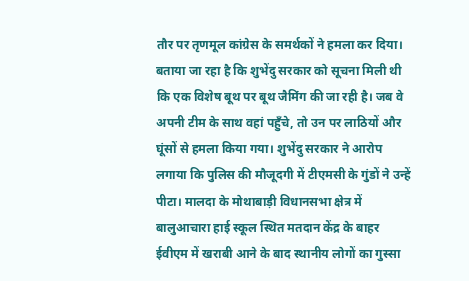तौर पर तृणमूल कांग्रेस के समर्थकों ने हमला कर दिया। बताया जा रहा है कि शुभेंदु सरकार को सूचना मिली थी कि एक विशेष बूथ पर बूथ जैमिंग की जा रही है। जब वे अपनी टीम के साथ वहां पहुँचे, तो उन पर लाठियों और घूंसों से हमला किया गया। शुभेंदु सरकार ने आरोप लगाया कि पुलिस की मौजूदगी में टीएमसी के गुंडों ने उन्हें पीटा। मालदा के मोथाबाड़ी विधानसभा क्षेत्र में बालुआचारा हाई स्कूल स्थित मतदान केंद्र के बाहर ईवीएम में खराबी आने के बाद स्थानीय लोगों का गुस्सा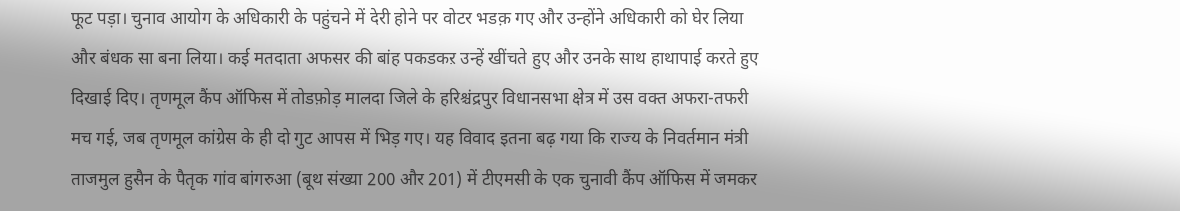फूट पड़ा। चुनाव आयोग के अधिकारी के पहुंचने में देरी होने पर वोटर भडक़ गए और उन्होंने अधिकारी को घेर लिया और बंधक सा बना लिया। कई मतदाता अफसर की बांह पकडकऱ उन्हें खींचते हुए और उनके साथ हाथापाई करते हुए दिखाई दिए। तृणमूल कैंप ऑफिस में तोडफ़ोड़ मालदा जिले के हरिश्चंद्रपुर विधानसभा क्षेत्र में उस वक्त अफरा-तफरी मच गई, जब तृणमूल कांग्रेस के ही दो गुट आपस में भिड़ गए। यह विवाद इतना बढ़ गया कि राज्य के निवर्तमान मंत्री ताजमुल हुसैन के पैतृक गांव बांगरुआ (बूथ संख्या 200 और 201) में टीएमसी के एक चुनावी कैंप ऑफिस में जमकर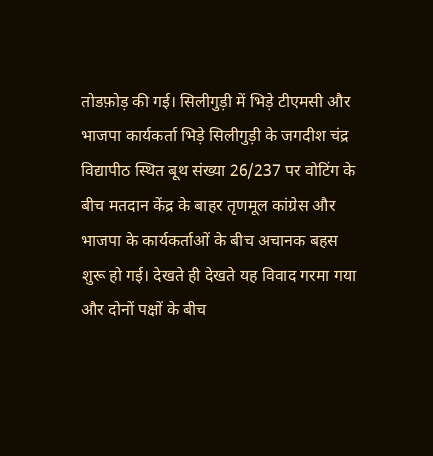तोडफ़ोड़ की गई। सिलीगुड़ी में भिड़े टीएमसी और भाजपा कार्यकर्ता भिड़े सिलीगुड़ी के जगदीश चंद्र विद्यापीठ स्थित बूथ संख्या 26/237 पर वोटिंग के बीच मतदान केंद्र के बाहर तृणमूल कांग्रेस और भाजपा के कार्यकर्ताओं के बीच अचानक बहस शुरू हो गई। देखते ही देखते यह विवाद गरमा गया और दोनों पक्षों के बीच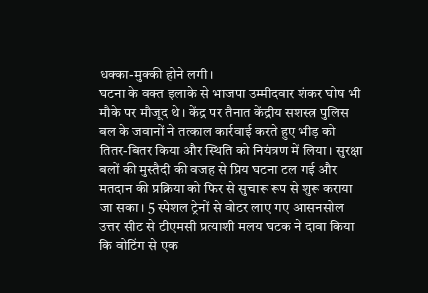धक्का-मुक्की होने लगी।
घटना के वक्त इलाके से भाजपा उम्मीदवार शंकर घोष भी मौके पर मौजूद थे। केंद्र पर तैनात केंद्रीय सशस्त्र पुलिस बल के जवानों ने तत्काल कार्रवाई करते हुए भीड़ को तितर-बितर किया और स्थिति को नियंत्रण में लिया। सुरक्षा बलों की मुस्तैदी की वजह से प्रिय घटना टल गई और मतदान की प्रक्रिया को फिर से सुचारू रूप से शुरू कराया जा सका। 5 स्पेशल ट्रेनों से वोटर लाए गए आसनसोल उत्तर सीट से टीएमसी प्रत्याशी मलय घटक ने दावा किया कि वोटिंग से एक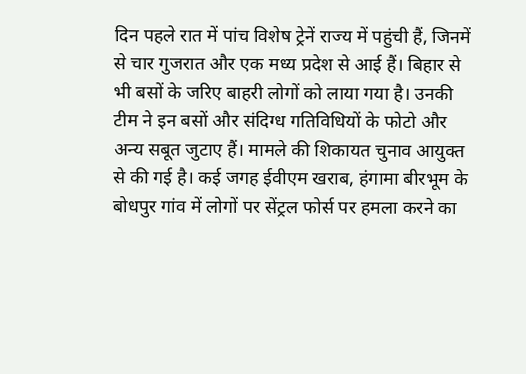दिन पहले रात में पांच विशेष ट्रेनें राज्य में पहुंची हैं, जिनमें से चार गुजरात और एक मध्य प्रदेश से आई हैं। बिहार से भी बसों के जरिए बाहरी लोगों को लाया गया है। उनकी टीम ने इन बसों और संदिग्ध गतिविधियों के फोटो और अन्य सबूत जुटाए हैं। मामले की शिकायत चुनाव आयुक्त से की गई है। कई जगह ईवीएम खराब, हंगामा बीरभूम के बोधपुर गांव में लोगों पर सेंट्रल फोर्स पर हमला करने का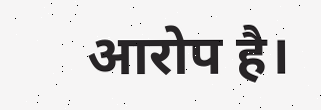आरोप है।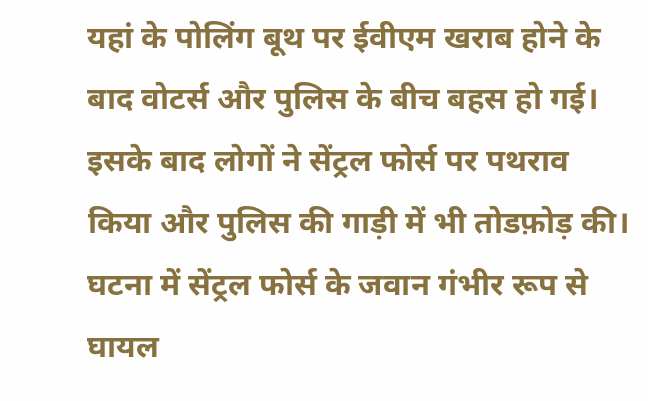यहां के पोलिंग बूथ पर ईवीएम खराब होने के बाद वोटर्स और पुलिस के बीच बहस हो गई। इसके बाद लोगों ने सेंट्रल फोर्स पर पथराव किया और पुलिस की गाड़ी में भी तोडफ़ोड़ की। घटना में सेंट्रल फोर्स के जवान गंभीर रूप से घायल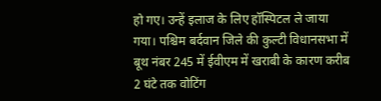हो गए। उन्हें इलाज के लिए हॉस्पिटल ले जाया गया। पश्चिम बर्दवान जिले की कुल्टी विधानसभा में बूथ नंबर 245 में ईवीएम में खराबी के कारण करीब 2 घंटे तक वोटिंग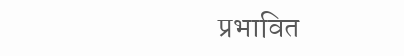प्रभावित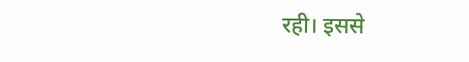रही। इससे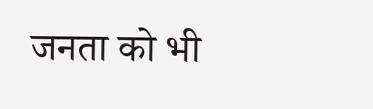जनता को भी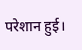परेशान हुई।